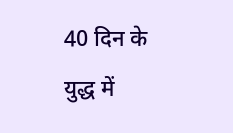40 दिन के युद्ध में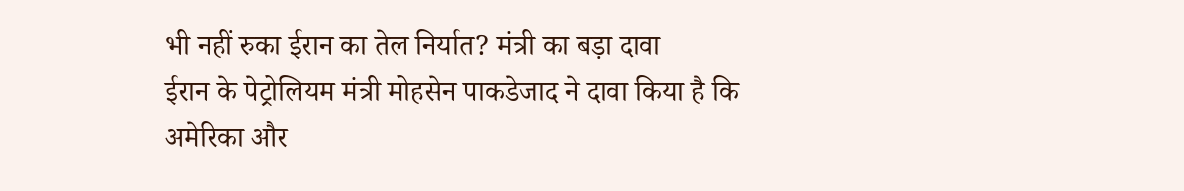भी नहीं रुका ईरान का तेल निर्यात? मंत्री का बड़ा दावा
ईरान के पेट्रोलियम मंत्री मोहसेन पाकडेजाद ने दावा किया है कि अमेरिका और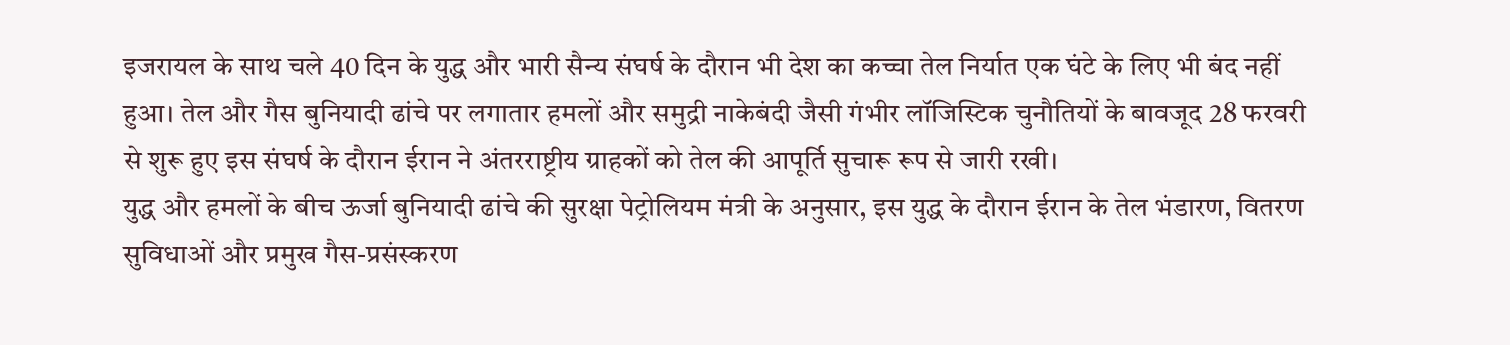इजरायल के साथ चले 40 दिन के युद्ध और भारी सैन्य संघर्ष के दौरान भी देश का कच्चा तेल निर्यात एक घंटे के लिए भी बंद नहीं हुआ। तेल और गैस बुनियादी ढांचे पर लगातार हमलों और समुद्री नाकेबंदी जैसी गंभीर लॉजिस्टिक चुनौतियों के बावजूद 28 फरवरी से शुरू हुए इस संघर्ष के दौरान ईरान ने अंतरराष्ट्रीय ग्राहकों को तेल की आपूर्ति सुचारू रूप से जारी रखी।
युद्ध और हमलों के बीच ऊर्जा बुनियादी ढांचे की सुरक्षा पेट्रोलियम मंत्री के अनुसार, इस युद्ध के दौरान ईरान के तेल भंडारण, वितरण सुविधाओं और प्रमुख गैस-प्रसंस्करण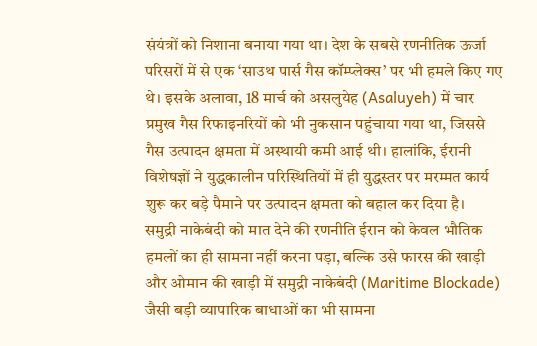संयंत्रों को निशाना बनाया गया था। देश के सबसे रणनीतिक ऊर्जा परिसरों में से एक ‘साउथ पार्स गैस कॉम्प्लेक्स’ पर भी हमले किए गए थे। इसके अलावा, 18 मार्च को असलुयेह (Asaluyeh) में चार प्रमुख गैस रिफाइनरियों को भी नुकसान पहुंचाया गया था, जिससे गैस उत्पादन क्षमता में अस्थायी कमी आई थी। हालांकि, ईरानी विशेषज्ञों ने युद्धकालीन परिस्थितियों में ही युद्धस्तर पर मरम्मत कार्य शुरू कर बड़े पैमाने पर उत्पादन क्षमता को बहाल कर दिया है।
समुद्री नाकेबंदी को मात देने की रणनीति ईरान को केवल भौतिक हमलों का ही सामना नहीं करना पड़ा, बल्कि उसे फारस की खाड़ी और ओमान की खाड़ी में समुद्री नाकेबंदी (Maritime Blockade) जैसी बड़ी व्यापारिक बाधाओं का भी सामना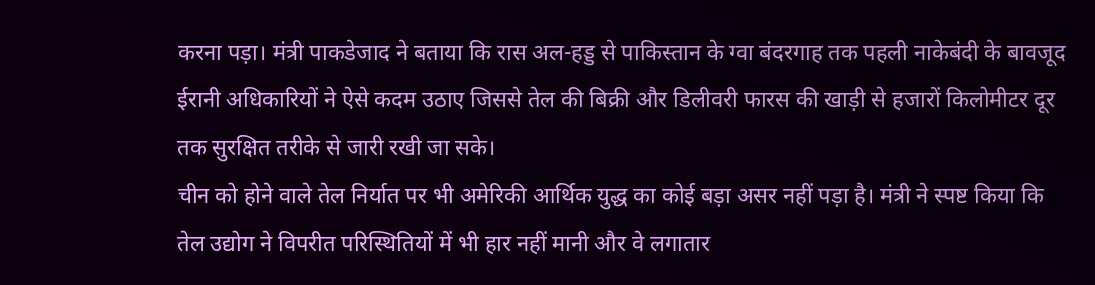करना पड़ा। मंत्री पाकडेजाद ने बताया कि रास अल-हड्ड से पाकिस्तान के ग्वा बंदरगाह तक पहली नाकेबंदी के बावजूद ईरानी अधिकारियों ने ऐसे कदम उठाए जिससे तेल की बिक्री और डिलीवरी फारस की खाड़ी से हजारों किलोमीटर दूर तक सुरक्षित तरीके से जारी रखी जा सके।
चीन को होने वाले तेल निर्यात पर भी अमेरिकी आर्थिक युद्ध का कोई बड़ा असर नहीं पड़ा है। मंत्री ने स्पष्ट किया कि तेल उद्योग ने विपरीत परिस्थितियों में भी हार नहीं मानी और वे लगातार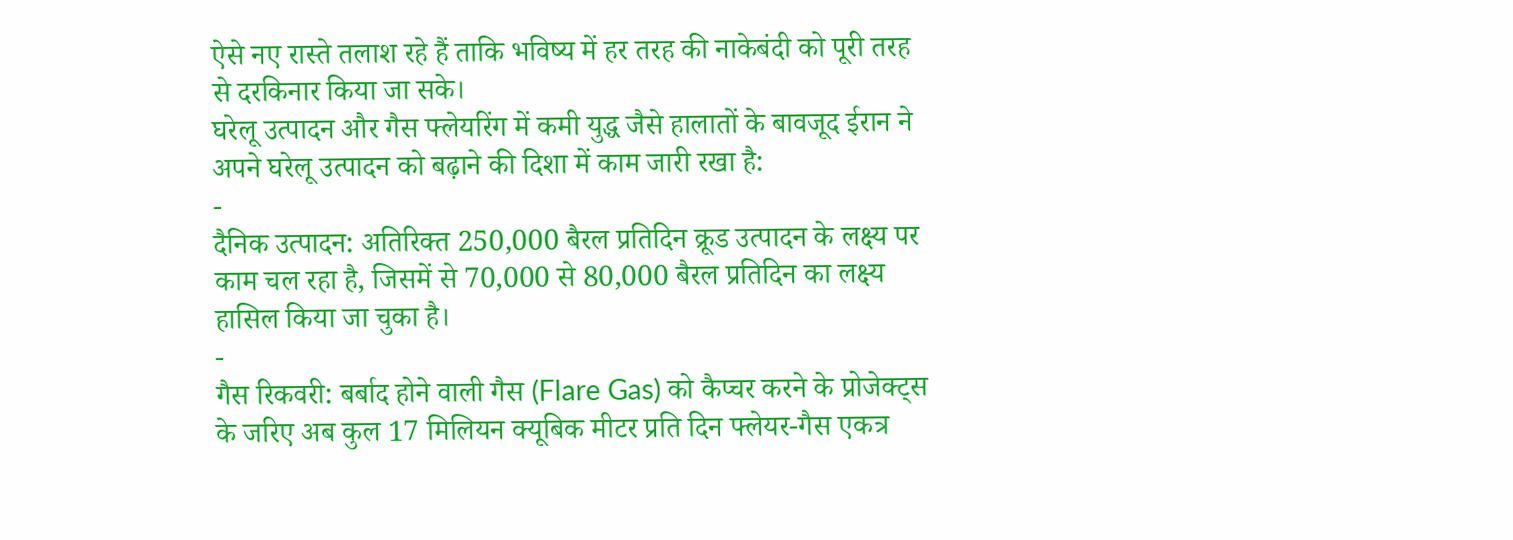ऐसे नए रास्ते तलाश रहे हैं ताकि भविष्य में हर तरह की नाकेबंदी को पूरी तरह से दरकिनार किया जा सके।
घरेलू उत्पादन और गैस फ्लेयरिंग में कमी युद्ध जैसे हालातों के बावजूद ईरान ने अपने घरेलू उत्पादन को बढ़ाने की दिशा में काम जारी रखा है:
-
दैनिक उत्पादन: अतिरिक्त 250,000 बैरल प्रतिदिन क्रूड उत्पादन के लक्ष्य पर काम चल रहा है, जिसमें से 70,000 से 80,000 बैरल प्रतिदिन का लक्ष्य हासिल किया जा चुका है।
-
गैस रिकवरी: बर्बाद होने वाली गैस (Flare Gas) को कैप्चर करने के प्रोजेक्ट्स के जरिए अब कुल 17 मिलियन क्यूबिक मीटर प्रति दिन फ्लेयर-गैस एकत्र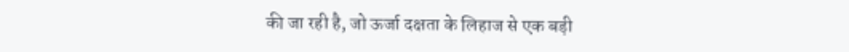की जा रही है, जो ऊर्जा दक्षता के लिहाज से एक बड़ी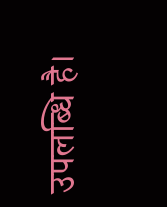उपलब्धि है।